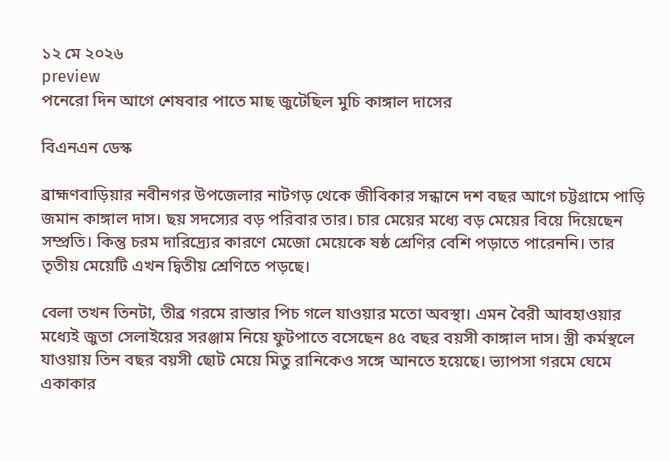১২ মে ২০২৬
preview
পনেরো দিন আগে শেষবার পাতে মাছ জুটেছিল মুচি কাঙ্গাল দাসের

বিএনএন ডেস্ক

ব্রাহ্মণবাড়িয়ার নবীনগর উপজেলার নাটগড় থেকে জীবিকার সন্ধানে দশ বছর আগে চট্টগ্রামে পাড়ি জমান কাঙ্গাল দাস। ছয় সদস্যের বড় পরিবার তার। চার মেয়ের মধ্যে বড় মেয়ের বিয়ে দিয়েছেন সম্প্রতি। কিন্তু চরম দারিদ্র্যের কারণে মেজো মেয়েকে ষষ্ঠ শ্রেণির বেশি পড়াতে পারেননি। তার তৃতীয় মেয়েটি এখন দ্বিতীয় শ্রেণিতে পড়ছে।

বেলা তখন তিনটা, তীব্র গরমে রাস্তার পিচ গলে যাওয়ার মতো অবস্থা। এমন বৈরী আবহাওয়ার মধ্যেই জুতা সেলাইয়ের সরঞ্জাম নিয়ে ফুটপাতে বসেছেন ৪৫ বছর বয়সী কাঙ্গাল দাস। স্ত্রী কর্মস্থলে যাওয়ায় তিন বছর বয়সী ছোট মেয়ে মিতু রানিকেও সঙ্গে আনতে হয়েছে। ভ্যাপসা গরমে ঘেমে একাকার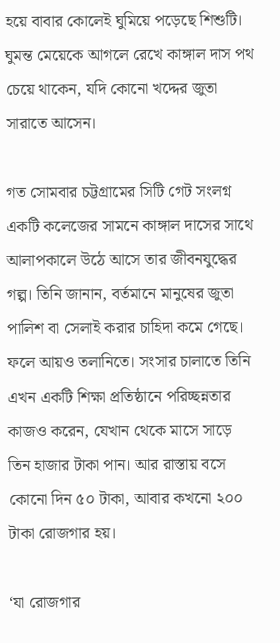হয়ে বাবার কোলেই ঘুমিয়ে পড়েছে শিশুটি। ঘুমন্ত মেয়েকে আগলে রেখে কাঙ্গাল দাস পথ চেয়ে থাকেন, যদি কোনো খদ্দের জুতা সারাতে আসেন।

গত সোমবার চট্টগ্রামের সিটি গেট সংলগ্ন একটি কলেজের সামনে কাঙ্গাল দাসের সাথে আলাপকালে উঠে আসে তার জীবনযুদ্ধের গল্প। তিনি জানান, বর্তমানে মানুষের জুতা পালিশ বা সেলাই করার চাহিদা কমে গেছে। ফলে আয়ও তলানিতে। সংসার চালাতে তিনি এখন একটি শিক্ষা প্রতিষ্ঠানে পরিচ্ছন্নতার কাজও করেন, যেখান থেকে মাসে সাড়ে তিন হাজার টাকা পান। আর রাস্তায় বসে কোনো দিন ৫০ টাকা, আবার কখনো ২০০ টাকা রোজগার হয়।

‘যা রোজগার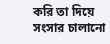করি তা দিয়ে সংসার চালানো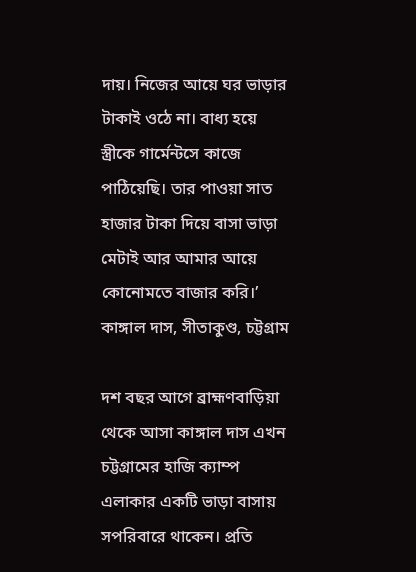দায়। নিজের আয়ে ঘর ভাড়ার টাকাই ওঠে না। বাধ্য হয়ে স্ত্রীকে গার্মেন্টসে কাজে পাঠিয়েছি। তার পাওয়া সাত হাজার টাকা দিয়ে বাসা ভাড়া মেটাই আর আমার আয়ে কোনোমতে বাজার করি।’
কাঙ্গাল দাস, সীতাকুণ্ড, চট্টগ্রাম

দশ বছর আগে ব্রাহ্মণবাড়িয়া থেকে আসা কাঙ্গাল দাস এখন চট্টগ্রামের হাজি ক্যাম্প এলাকার একটি ভাড়া বাসায় সপরিবারে থাকেন। প্রতি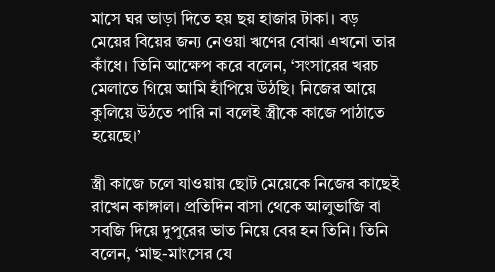মাসে ঘর ভাড়া দিতে হয় ছয় হাজার টাকা। বড় মেয়ের বিয়ের জন্য নেওয়া ঋণের বোঝা এখনো তার কাঁধে। তিনি আক্ষেপ করে বলেন, ‘সংসারের খরচ মেলাতে গিয়ে আমি হাঁপিয়ে উঠছি। নিজের আয়ে কুলিয়ে উঠতে পারি না বলেই স্ত্রীকে কাজে পাঠাতে হয়েছে।’

স্ত্রী কাজে চলে যাওয়ায় ছোট মেয়েকে নিজের কাছেই রাখেন কাঙ্গাল। প্রতিদিন বাসা থেকে আলুভাজি বা সবজি দিয়ে দুপুরের ভাত নিয়ে বের হন তিনি। তিনি বলেন, ‘মাছ-মাংসের যে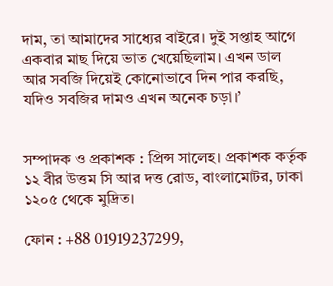দাম, তা আমাদের সাধ্যের বাইরে। দুই সপ্তাহ আগে একবার মাছ দিয়ে ভাত খেয়েছিলাম। এখন ডাল আর সবজি দিয়েই কোনোভাবে দিন পার করছি, যদিও সবজির দামও এখন অনেক চড়া।’


সম্পাদক ও প্রকাশক : প্রিন্স সালেহ। প্রকাশক কর্তৃক ১২ বীর উত্তম সি আর দত্ত রোড, বাংলামোটর, ঢাকা ১২০৫ থেকে মুদ্রিত।

ফোন : +88 01919237299,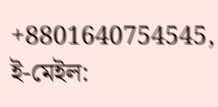+8801640754545, ই-মেইল: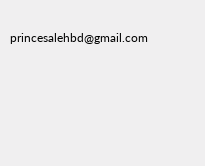princesalehbd@gmail.com